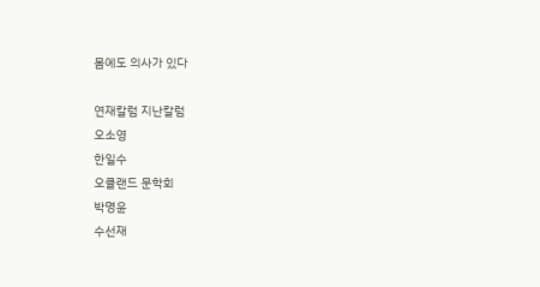몸에도 의사가 있다

연재칼럼 지난칼럼
오소영
한일수
오클랜드 문학회
박명윤
수선재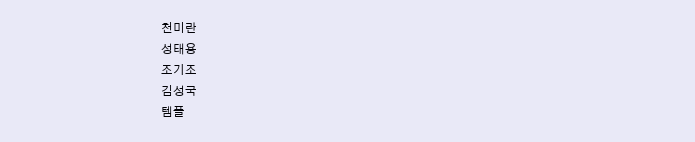천미란
성태용
조기조
김성국
템플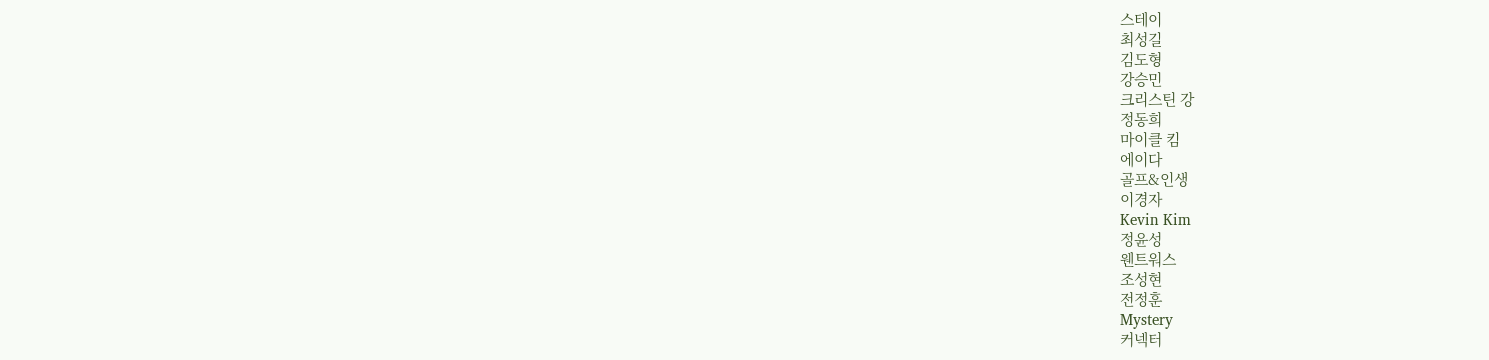스테이
최성길
김도형
강승민
크리스틴 강
정동희
마이클 킴
에이다
골프&인생
이경자
Kevin Kim
정윤성
웬트워스
조성현
전정훈
Mystery
커넥터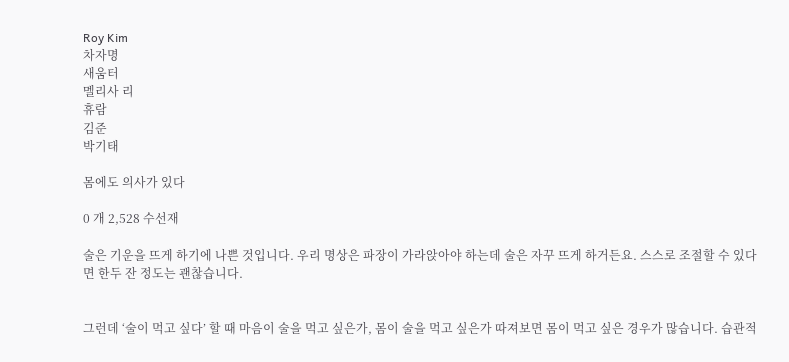Roy Kim
차자명
새움터
멜리사 리
휴람
김준
박기태

몸에도 의사가 있다

0 개 2,528 수선재

술은 기운을 뜨게 하기에 나쁜 것입니다. 우리 명상은 파장이 가라앉아야 하는데 술은 자꾸 뜨게 하거든요. 스스로 조절할 수 있다면 한두 잔 정도는 괜찮습니다.


그런데 ‘술이 먹고 싶다’ 할 때 마음이 술을 먹고 싶은가, 몸이 술을 먹고 싶은가 따져보면 몸이 먹고 싶은 경우가 많습니다. 습관적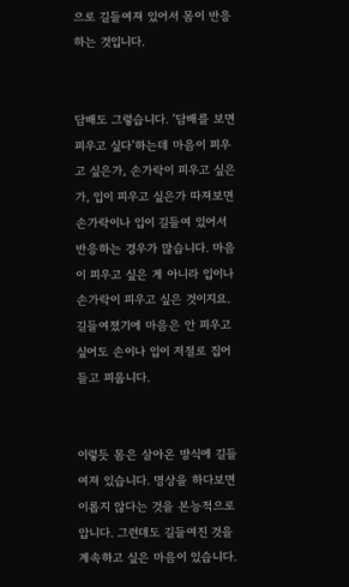으로 길들여져 있어서 몸이 반응하는 것입니다.


담배도 그렇습니다. ‘담배를 보면 피우고 싶다’하는데 마음이 피우고 싶은가, 손가락이 피우고 싶은가, 입이 피우고 싶은가 따져보면 손가락이나 입이 길들여 있어서 반응하는 경우가 많습니다. 마음이 피우고 싶은 게 아니라 입이나 손가락이 피우고 싶은 것이지요. 길들여졌기에 마음은 안 피우고 싶어도 손이나 입이 저절로 집어 들고 피웁니다.


이렇듯 몸은 살아온 방식에 길들여져 있습니다. 명상을 하다보면 이롭지 않다는 것을 본능적으로 압니다. 그런데도 길들여진 것을 계속하고 싶은 마음이 있습니다.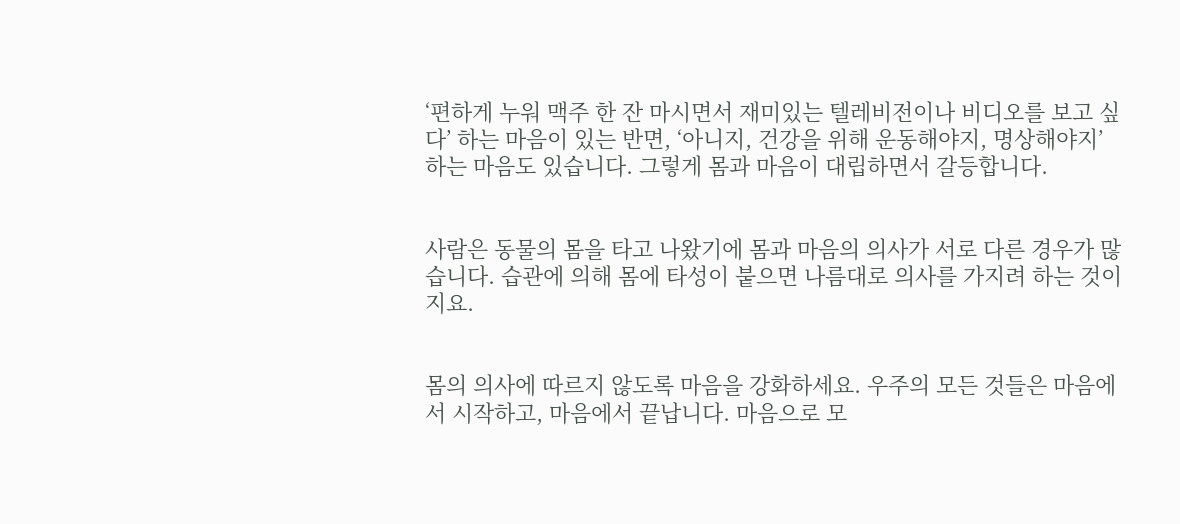‘편하게 누워 맥주 한 잔 마시면서 재미있는 텔레비전이나 비디오를 보고 싶다’ 하는 마음이 있는 반면, ‘아니지, 건강을 위해 운동해야지, 명상해야지’ 하는 마음도 있습니다. 그렇게 몸과 마음이 대립하면서 갈등합니다.


사람은 동물의 몸을 타고 나왔기에 몸과 마음의 의사가 서로 다른 경우가 많습니다. 습관에 의해 몸에 타성이 붙으면 나름대로 의사를 가지려 하는 것이지요.


몸의 의사에 따르지 않도록 마음을 강화하세요. 우주의 모든 것들은 마음에서 시작하고, 마음에서 끝납니다. 마음으로 모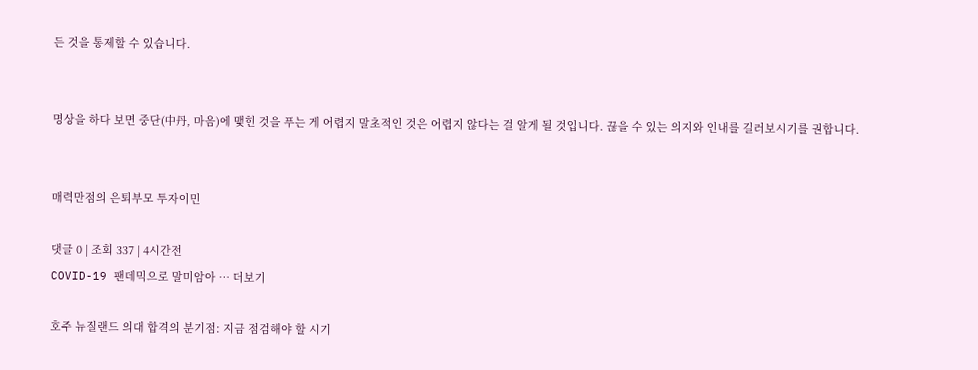든 것을 통제할 수 있습니다.


명상을 하다 보면 중단(中丹, 마음)에 맺힌 것을 푸는 게 어렵지 말초적인 것은 어렵지 않다는 걸 알게 될 것입니다. 끊을 수 있는 의지와 인내를 길러보시기를 권합니다.


매력만점의 은퇴부모 투자이민

댓글 0 | 조회 337 | 4시간전
COVID-19 팬데믹으로 말미암아 … 더보기

호주 뉴질랜드 의대 합격의 분기점: 지금 점검해야 할 시기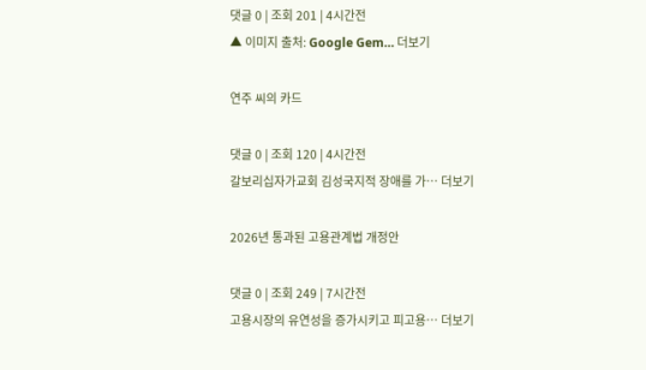댓글 0 | 조회 201 | 4시간전
▲ 이미지 출처: Google Gem… 더보기

연주 씨의 카드

댓글 0 | 조회 120 | 4시간전
갈보리십자가교회 김성국지적 장애를 가… 더보기

2026년 통과된 고용관계법 개정안

댓글 0 | 조회 249 | 7시간전
고용시장의 유연성을 증가시키고 피고용… 더보기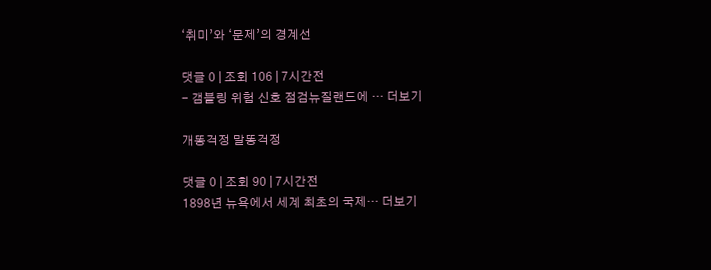‘취미’와 ‘문제’의 경계선

댓글 0 | 조회 106 | 7시간전
- 갬블링 위험 신호 점검뉴질랜드에 … 더보기

개똥걱정 말똥걱정

댓글 0 | 조회 90 | 7시간전
1898년 뉴욕에서 세계 최초의 국제… 더보기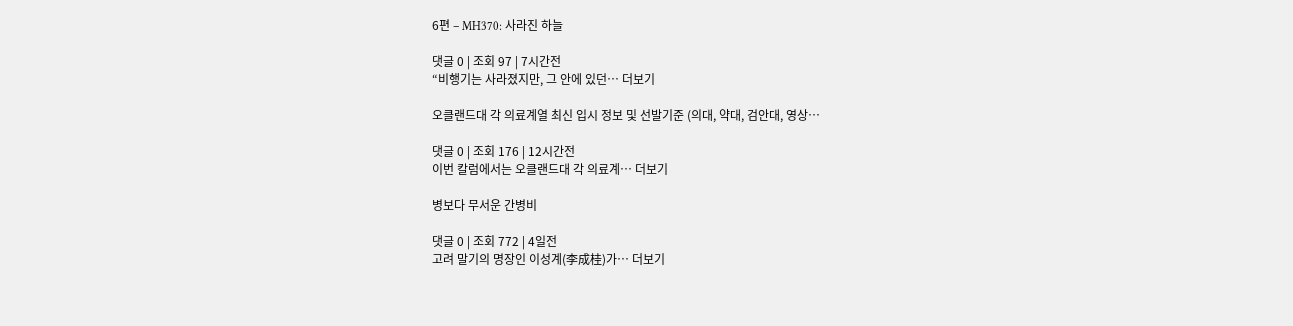6편 – MH370: 사라진 하늘

댓글 0 | 조회 97 | 7시간전
“비행기는 사라졌지만, 그 안에 있던… 더보기

오클랜드대 각 의료계열 최신 입시 정보 및 선발기준 (의대, 약대, 검안대, 영상…

댓글 0 | 조회 176 | 12시간전
이번 칼럼에서는 오클랜드대 각 의료계… 더보기

병보다 무서운 간병비

댓글 0 | 조회 772 | 4일전
고려 말기의 명장인 이성계(李成桂)가… 더보기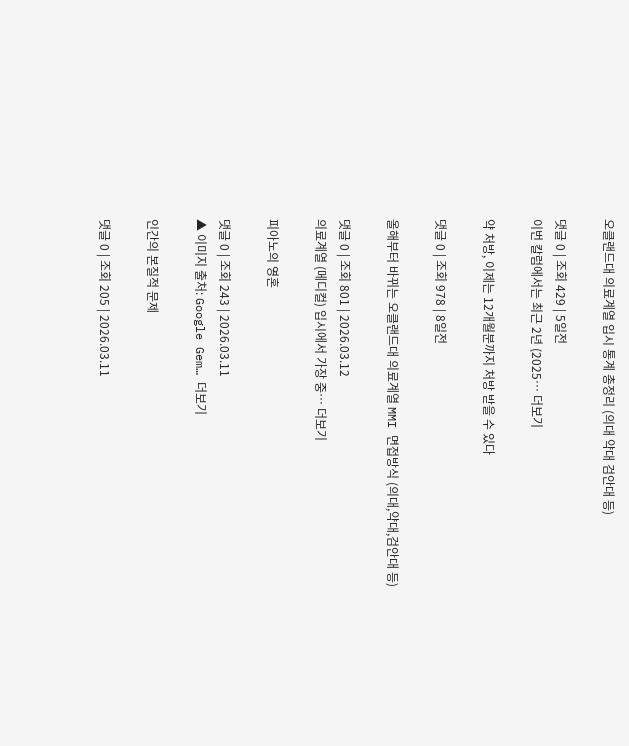오클랜드대 의료계열 입시 통계 총정리 (의대 약대 검안대 등)

댓글 0 | 조회 429 | 5일전
이번 칼럼에서는 최근 2년 (2025… 더보기

약 처방, 이제는 12개월분까지 처방 받을 수 있다

댓글 0 | 조회 978 | 8일전

올해부터 바뀌는 오클랜드대 의료계열 MMI 면접방식 (의대,약대,검안대 등)

댓글 0 | 조회 801 | 2026.03.12
의료계열 (메디컬) 입시에서 가장 중… 더보기

피아노의 영혼

댓글 0 | 조회 243 | 2026.03.11
▲ 이미지 출처: Google Gem… 더보기

인간의 본질적 문제

댓글 0 | 조회 205 | 2026.03.11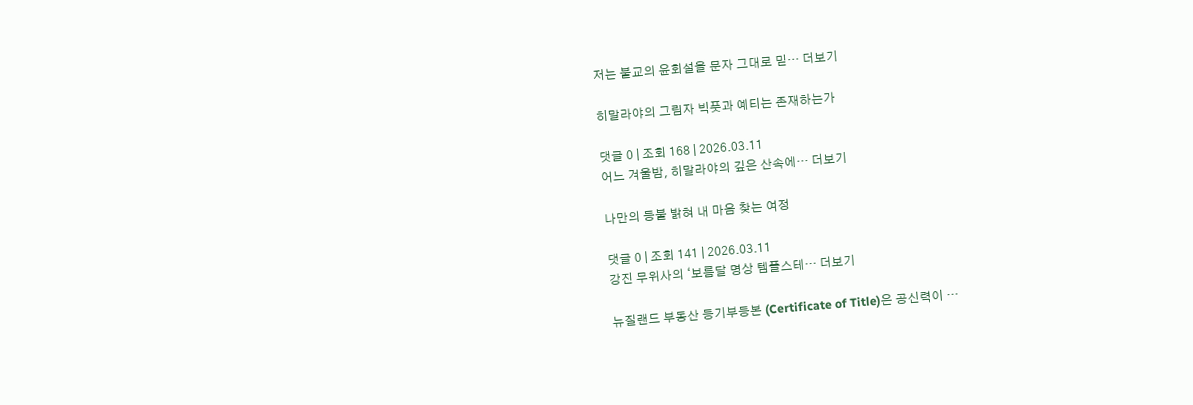저는 불교의 윤회설을 문자 그대로 믿… 더보기

히말라야의 그림자 빅풋과 예티는 존재하는가

댓글 0 | 조회 168 | 2026.03.11
어느 겨울밤, 히말라야의 깊은 산속에… 더보기

나만의 등불 밝혀 내 마음 찾는 여정

댓글 0 | 조회 141 | 2026.03.11
강진 무위사의 ‘보름달 명상 템플스테… 더보기

뉴질랜드 부동산 등기부등본 (Certificate of Title)은 공신력이 …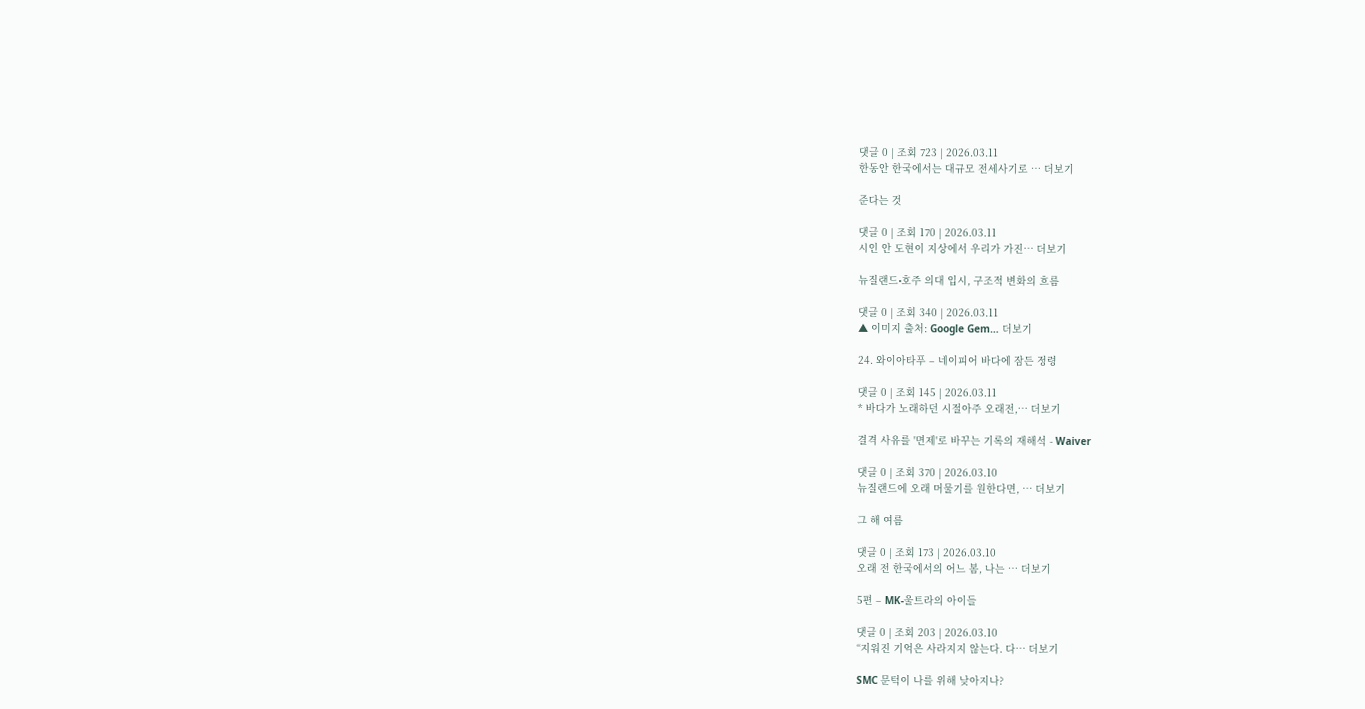댓글 0 | 조회 723 | 2026.03.11
한동안 한국에서는 대규모 전세사기로 … 더보기

준다는 것

댓글 0 | 조회 170 | 2026.03.11
시인 안 도현이 지상에서 우리가 가진… 더보기

뉴질랜드•호주 의대 입시, 구조적 변화의 흐름

댓글 0 | 조회 340 | 2026.03.11
▲ 이미지 출처: Google Gem… 더보기

24. 와이아타푸 – 네이피어 바다에 잠든 정령

댓글 0 | 조회 145 | 2026.03.11
* 바다가 노래하던 시절아주 오래전,… 더보기

결격 사유를 '면제'로 바꾸는 기록의 재해석 - Waiver

댓글 0 | 조회 370 | 2026.03.10
뉴질랜드에 오래 머물기를 원한다면, … 더보기

그 해 여름

댓글 0 | 조회 173 | 2026.03.10
오래 전 한국에서의 어느 봄, 나는 … 더보기

5편 – MK-울트라의 아이들

댓글 0 | 조회 203 | 2026.03.10
“지워진 기억은 사라지지 않는다. 다… 더보기

SMC 문턱이 나를 위해 낮아지나?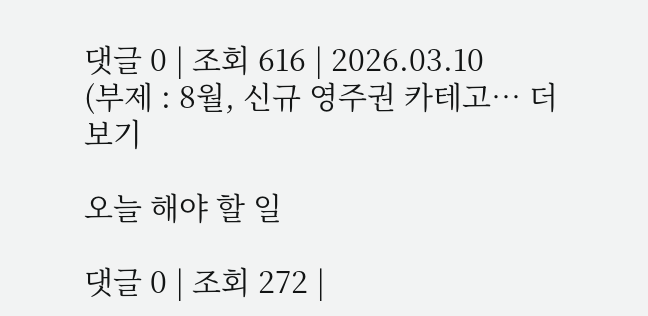댓글 0 | 조회 616 | 2026.03.10
(부제 : 8월, 신규 영주권 카테고… 더보기

오늘 해야 할 일

댓글 0 | 조회 272 |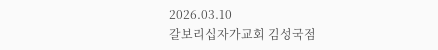2026.03.10
갈보리십자가교회 김성국점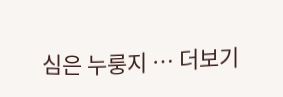심은 누룽지 … 더보기